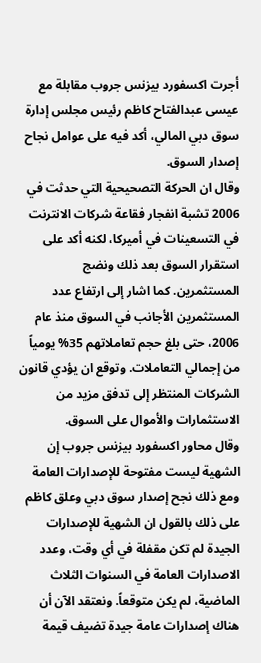أجرت اكسفورد بيزنس جروب مقابلة مع عيسى عبدالفتاح كاظم رئيس مجلس إدارة سوق دبي المالي، أكد فيه على عوامل نجاح إصدار السوق.
وقال ان الحركة التصحيحية التي حدثت في 2006 تشبة انفجار فقاعة شركات الانترنت في التسعينات في أميركا، لكنه أكد على استقرار السوق بعد ذلك ونضج المستثمرين. كما اشار إلى ارتفاع عدد المستثمرين الأجانب في السوق منذ عام 2006، حتى بلغ حجم تعاملاتهم 35% يومياً من إجمالي التعاملات. وتوقع ان يؤدي قانون الشركات المنتظر إلى تدفق مزيد من الاستثمارات والأموال على السوق.
وقال محاور اكسفورد بيزنس جروب إن الشهية ليست مفتوحة للإصدارات العامة ومع ذلك نجح إصدار سوق دبي وعلق كاظم على ذلك بالقول ان الشهية للإصدارات الجيدة لم تكن مقفلة في أي وقت، وعدد الاصدارات العامة في السنوات الثلاث الماضية، لم يكن متوقعاً. ونعتقد الآن أن هناك إصدارات عامة جيدة تضيف قيمة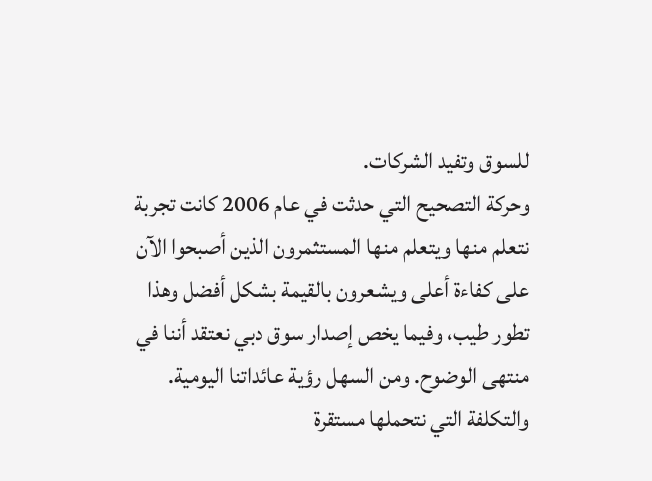للسوق وتفيد الشركات.
وحركة التصحيح التي حدثت في عام 2006 كانت تجربة نتعلم منها ويتعلم منها المستثمرون الذين أصبحوا الآن على كفاءة أعلى ويشعرون بالقيمة بشكل أفضل وهذا تطور طيب، وفيما يخص إصدار سوق دبي نعتقد أننا في منتهى الوضوح. ومن السهل رؤية عائداتنا اليومية. والتكلفة التي نتحملها مستقرة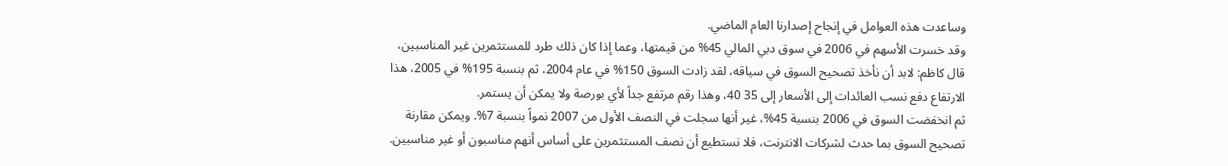وساعدت هذه العوامل في إنجاح إصدارنا العام الماضي.
وقد خسرت الأسهم في 2006 في سوق دبي المالي 45% من قيمتها، وعما إذا كان ذلك طرد للمستثمرين غير المناسبين، قال كاظم: لابد أن نأخذ تصحيح السوق في سياقه، لقد زادت السوق 150% في عام 2004، ثم بنسبة 195% في 2005، هذا الارتفاع دفع نسب العائدات إلى الأسعار إلى 35 40، وهذا رقم مرتفع جداً لأي بورصة ولا يمكن أن يستمر.
ثم انخفضت السوق في 2006 بنسبة 45%، غير أنها سجلت في النصف الأول من 2007 نمواً بنسبة 7%. ويمكن مقارنة تصحيح السوق بما حدث لشركات الانترنت، فلا نستطيع أن نصف المستثمرين على أساس أنهم مناسبون أو غير مناسبين.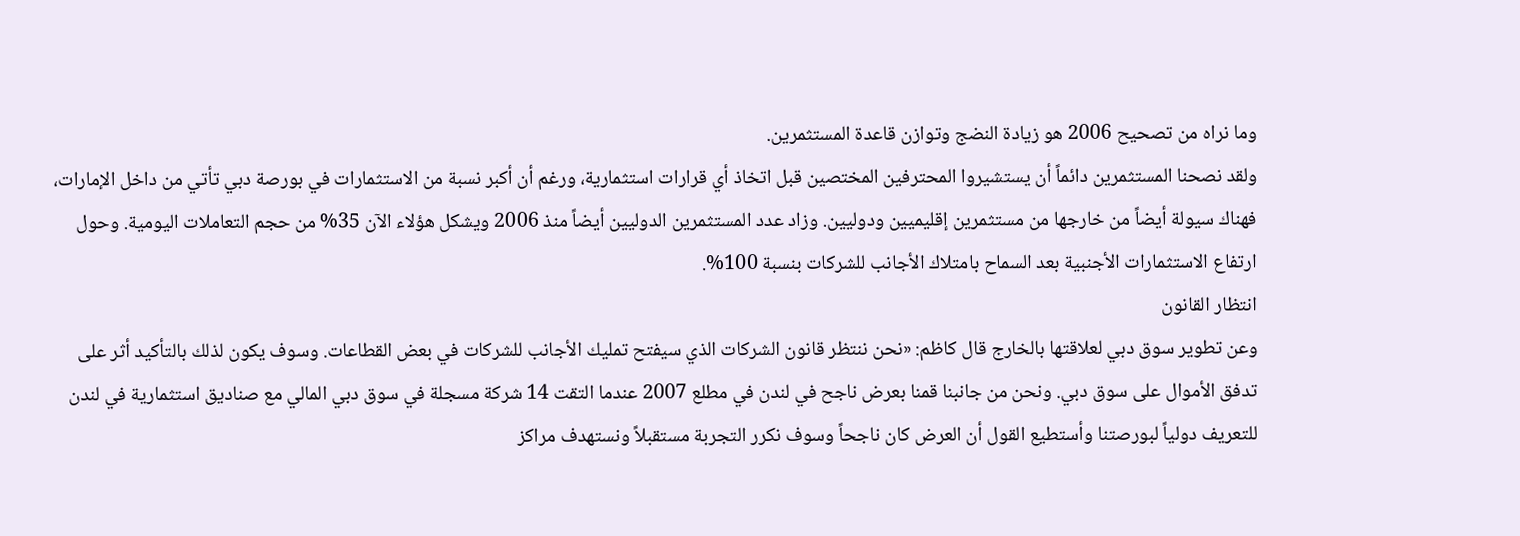وما نراه من تصحيح 2006 هو زيادة النضج وتوازن قاعدة المستثمرين.
ولقد نصحنا المستثمرين دائماً أن يستشيروا المحترفين المختصين قبل اتخاذ أي قرارات استثمارية، ورغم أن أكبر نسبة من الاستثمارات في بورصة دبي تأتي من داخل الإمارات، فهناك سيولة أيضاً من خارجها من مستثمرين إقليميين ودوليين. وزاد عدد المستثمرين الدوليين أيضاً منذ 2006 ويشكل هؤلاء الآن 35% من حجم التعاملات اليومية. وحول ارتفاع الاستثمارات الأجنبية بعد السماح بامتلاك الأجانب للشركات بنسبة 100%.
انتظار القانون
وعن تطوير سوق دبي لعلاقتها بالخارج قال كاظم: «نحن ننتظر قانون الشركات الذي سيفتح تمليك الأجانب للشركات في بعض القطاعات. وسوف يكون لذلك بالتأكيد أثر على تدفق الأموال على سوق دبي. ونحن من جانبنا قمنا بعرض ناجح في لندن في مطلع 2007 عندما التقت 14 شركة مسجلة في سوق دبي المالي مع صناديق استثمارية في لندن للتعريف دولياً لبورصتنا وأستطيع القول أن العرض كان ناجحاً وسوف نكرر التجربة مستقبلاً ونستهدف مراكز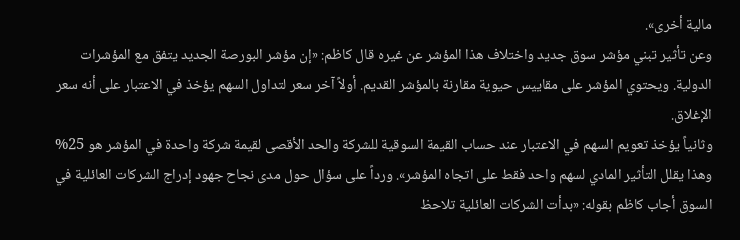مالية أخرى».
وعن تأثير تبني مؤشر سوق جديد واختلاف هذا المؤشر عن غيره قال كاظم: «إن مؤشر البورصة الجديد يتفق مع المؤشرات الدولية. ويحتوي المؤشر على مقاييس حيوية مقارنة بالمؤشر القديم. أولاً آخر سعر لتداول السهم يؤخذ في الاعتبار على أنه سعر الإغلاق.
وثانياً يؤخذ تعويم السهم في الاعتبار عند حساب القيمة السوقية للشركة والحد الأقصى لقيمة شركة واحدة في المؤشر هو 25% وهذا يقلل التأثير المادي لسهم واحد فقط على اتجاه المؤشر». ورداً على سؤال حول مدى نجاح جهود إدراج الشركات العائلية في السوق أجاب كاظم بقوله: «بدأت الشركات العائلية تلاحظ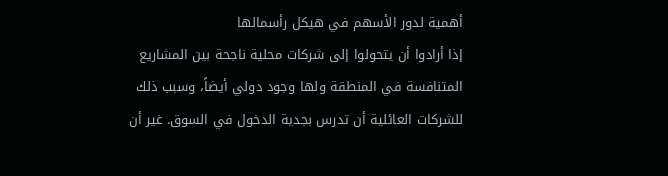أهمية لدور الأسهم في هيكل رأسمالها
إذا أرادوا أن يتحولوا إلى شركات محلية ناجحة بين المشاريع المتنافسة في المنطقة ولها وجود دولي أيضاً، وسبب ذلك للشركات العائلية أن تدرس بجدية الدخول في السوق. غير أن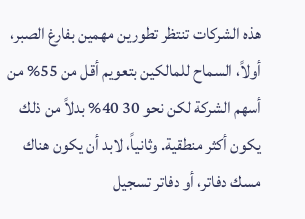هذه الشركات تنتظر تطورين مهمين بفارغ الصبر، أولاً، السماح للمالكين بتعويم أقل من 55% من أسهم الشركة لكن نحو 30 40% بدلاً من ذلك يكون أكثر منطقية. وثانياً، لابد أن يكون هناك مسك دفاتر، أو دفاتر تسجيل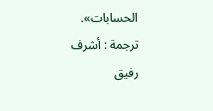الحسابات».
ترجمة : أشرف رفيق